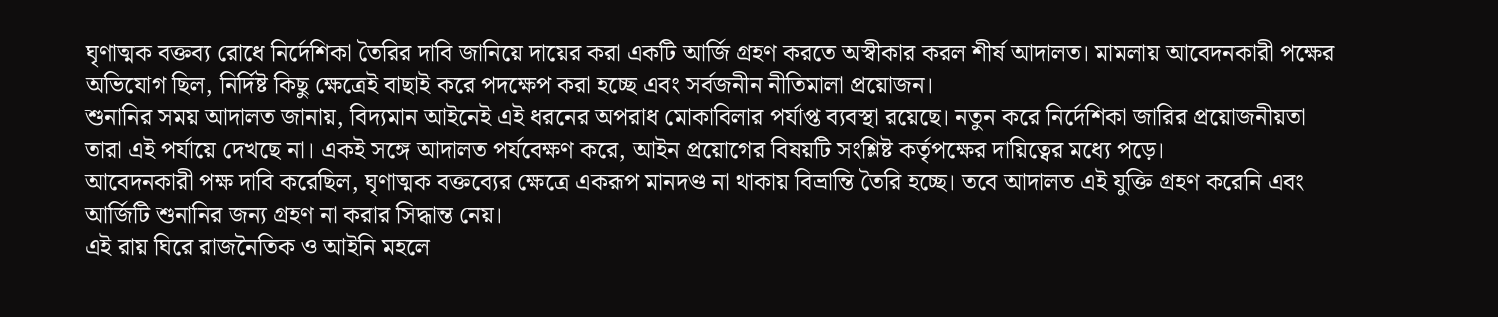ঘৃণাত্মক বক্তব্য রোধে নির্দেশিকা তৈরির দাবি জানিয়ে দায়ের করা একটি আর্জি গ্রহণ করতে অস্বীকার করল শীর্ষ আদালত। মামলায় আবেদনকারী পক্ষের অভিযোগ ছিল, নির্দিষ্ট কিছু ক্ষেত্রেই বাছাই করে পদক্ষেপ করা হচ্ছে এবং সর্বজনীন নীতিমালা প্রয়োজন।
শুনানির সময় আদালত জানায়, বিদ্যমান আইনেই এই ধরনের অপরাধ মোকাবিলার পর্যাপ্ত ব্যবস্থা রয়েছে। নতুন করে নির্দেশিকা জারির প্রয়োজনীয়তা তারা এই পর্যায়ে দেখছে না। একই সঙ্গে আদালত পর্যবেক্ষণ করে, আইন প্রয়োগের বিষয়টি সংশ্লিষ্ট কর্তৃপক্ষের দায়িত্বের মধ্যে পড়ে।
আবেদনকারী পক্ষ দাবি করেছিল, ঘৃণাত্মক বক্তব্যের ক্ষেত্রে একরূপ মানদণ্ড না থাকায় বিভ্রান্তি তৈরি হচ্ছে। তবে আদালত এই যুক্তি গ্রহণ করেনি এবং আর্জিটি শুনানির জন্য গ্রহণ না করার সিদ্ধান্ত নেয়।
এই রায় ঘিরে রাজনৈতিক ও আইনি মহলে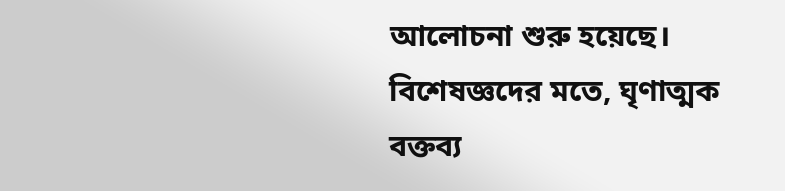আলোচনা শুরু হয়েছে। বিশেষজ্ঞদের মতে, ঘৃণাত্মক বক্তব্য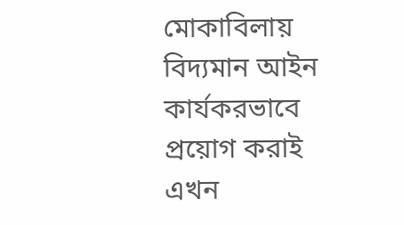মোকাবিলায় বিদ্যমান আইন কার্যকরভাবে প্রয়োগ করাই এখন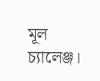মূল চ্যালেঞ্জ।